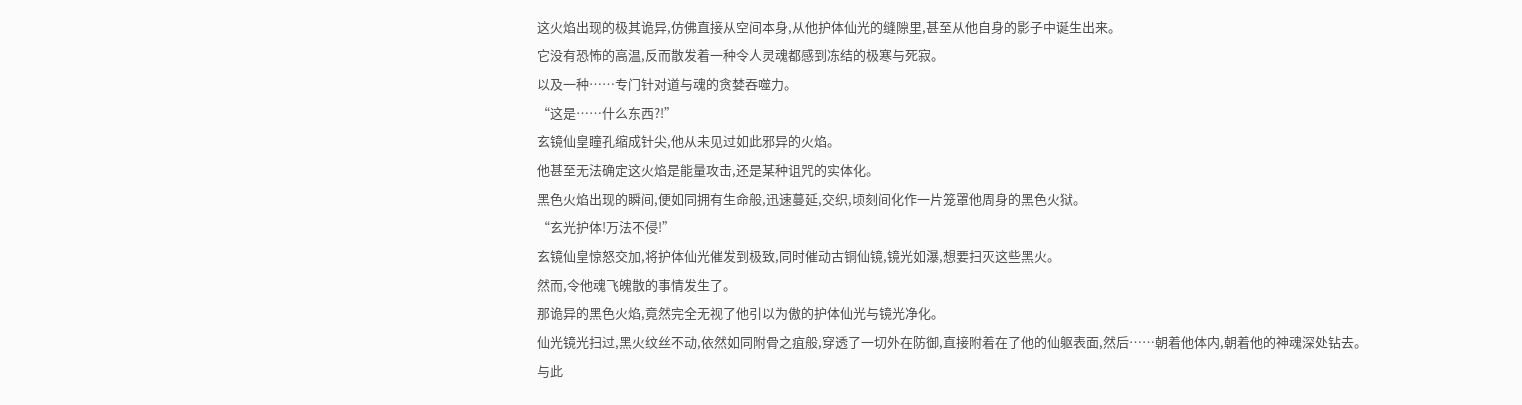这火焰出现的极其诡异,仿佛直接从空间本身,从他护体仙光的缝隙里,甚至从他自身的影子中诞生出来。
它没有恐怖的高温,反而散发着一种令人灵魂都感到冻结的极寒与死寂。
以及一种……专门针对道与魂的贪婪吞噬力。
“这是……什么东西?!”
玄镜仙皇瞳孔缩成针尖,他从未见过如此邪异的火焰。
他甚至无法确定这火焰是能量攻击,还是某种诅咒的实体化。
黑色火焰出现的瞬间,便如同拥有生命般,迅速蔓延,交织,顷刻间化作一片笼罩他周身的黑色火狱。
“玄光护体!万法不侵!”
玄镜仙皇惊怒交加,将护体仙光催发到极致,同时催动古铜仙镜,镜光如瀑,想要扫灭这些黑火。
然而,令他魂飞魄散的事情发生了。
那诡异的黑色火焰,竟然完全无视了他引以为傲的护体仙光与镜光净化。
仙光镜光扫过,黑火纹丝不动,依然如同附骨之疽般,穿透了一切外在防御,直接附着在了他的仙躯表面,然后……朝着他体内,朝着他的神魂深处钻去。
与此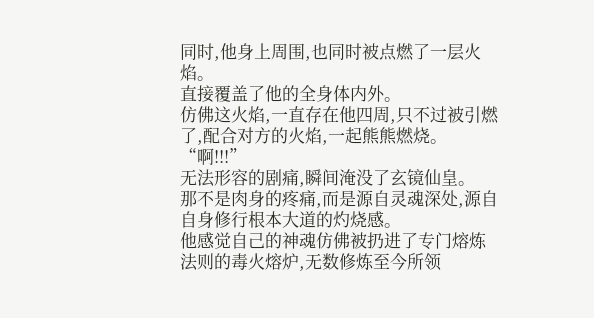同时,他身上周围,也同时被点燃了一层火焰。
直接覆盖了他的全身体内外。
仿佛这火焰,一直存在他四周,只不过被引燃了,配合对方的火焰,一起熊熊燃烧。
“啊!!!”
无法形容的剧痛,瞬间淹没了玄镜仙皇。
那不是肉身的疼痛,而是源自灵魂深处,源自自身修行根本大道的灼烧感。
他感觉自己的神魂仿佛被扔进了专门熔炼法则的毒火熔炉,无数修炼至今所领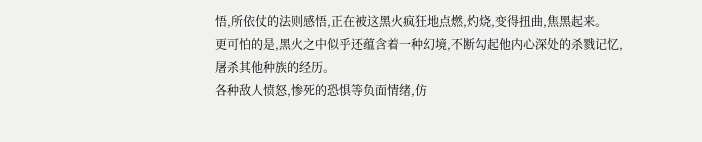悟,所依仗的法则感悟,正在被这黑火疯狂地点燃,灼烧,变得扭曲,焦黑起来。
更可怕的是,黑火之中似乎还蕴含着一种幻境,不断勾起他内心深处的杀戮记忆,屠杀其他种族的经历。
各种敌人愤怒,惨死的恐惧等负面情绪,仿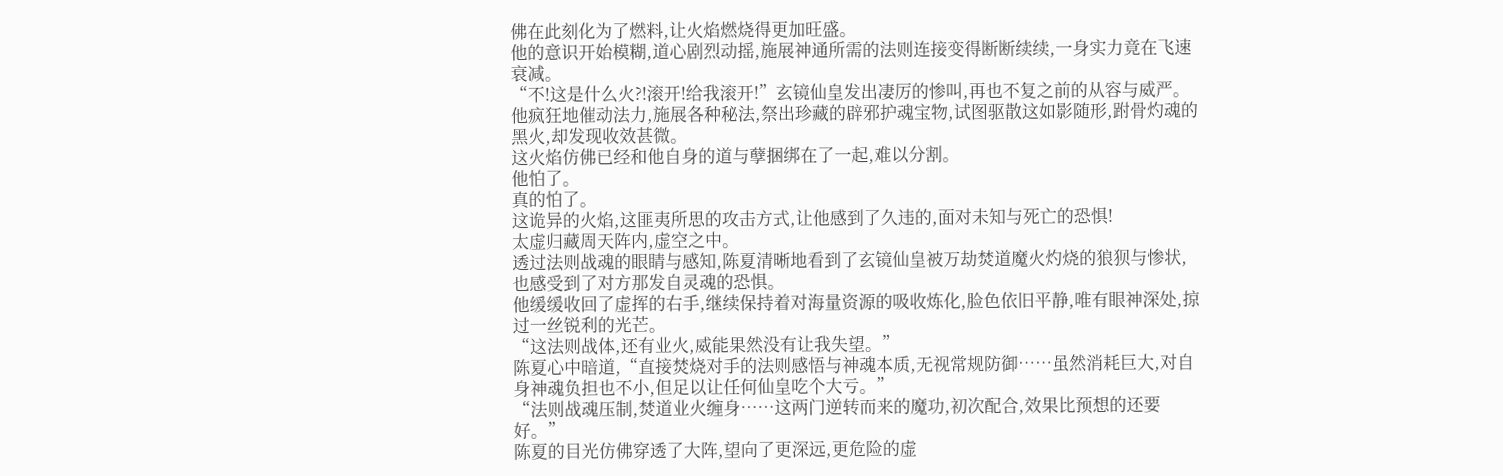佛在此刻化为了燃料,让火焰燃烧得更加旺盛。
他的意识开始模糊,道心剧烈动摇,施展神通所需的法则连接变得断断续续,一身实力竟在飞速衰减。
“不!这是什么火?!滚开!给我滚开!”玄镜仙皇发出凄厉的惨叫,再也不复之前的从容与威严。
他疯狂地催动法力,施展各种秘法,祭出珍藏的辟邪护魂宝物,试图驱散这如影随形,跗骨灼魂的黑火,却发现收效甚微。
这火焰仿佛已经和他自身的道与孽捆绑在了一起,难以分割。
他怕了。
真的怕了。
这诡异的火焰,这匪夷所思的攻击方式,让他感到了久违的,面对未知与死亡的恐惧!
太虚归藏周天阵内,虚空之中。
透过法则战魂的眼睛与感知,陈夏清晰地看到了玄镜仙皇被万劫焚道魔火灼烧的狼狈与惨状,也感受到了对方那发自灵魂的恐惧。
他缓缓收回了虚挥的右手,继续保持着对海量资源的吸收炼化,脸色依旧平静,唯有眼神深处,掠过一丝锐利的光芒。
“这法则战体,还有业火,威能果然没有让我失望。”
陈夏心中暗道,“直接焚烧对手的法则感悟与神魂本质,无视常规防御……虽然消耗巨大,对自身神魂负担也不小,但足以让任何仙皇吃个大亏。”
“法则战魂压制,焚道业火缠身……这两门逆转而来的魔功,初次配合,效果比预想的还要好。”
陈夏的目光仿佛穿透了大阵,望向了更深远,更危险的虚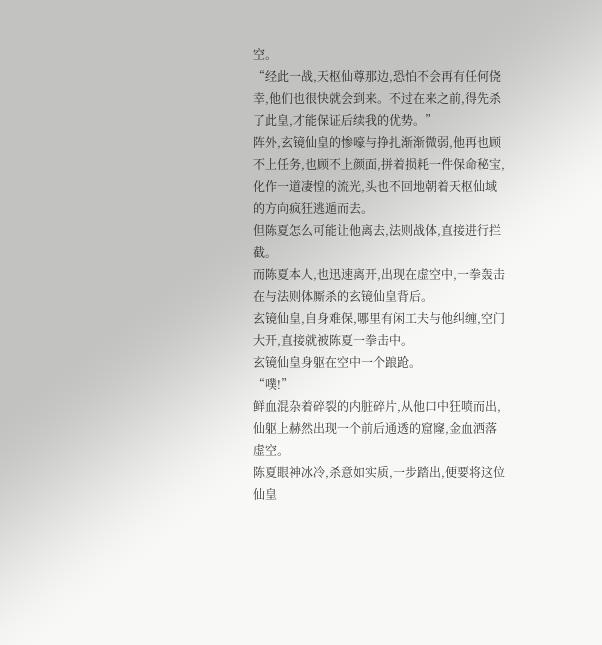空。
“经此一战,天枢仙尊那边,恐怕不会再有任何侥幸,他们也很快就会到来。不过在来之前,得先杀了此皇,才能保证后续我的优势。”
阵外,玄镜仙皇的惨嚎与挣扎渐渐微弱,他再也顾不上任务,也顾不上颜面,拼着损耗一件保命秘宝,化作一道凄惶的流光,头也不回地朝着天枢仙域的方向疯狂逃遁而去。
但陈夏怎么可能让他离去,法则战体,直接进行拦截。
而陈夏本人,也迅速离开,出现在虚空中,一拳轰击在与法则体厮杀的玄镜仙皇背后。
玄镜仙皇,自身难保,哪里有闲工夫与他纠缠,空门大开,直接就被陈夏一拳击中。
玄镜仙皇身躯在空中一个踉跄。
“噗!”
鲜血混杂着碎裂的内脏碎片,从他口中狂喷而出,仙躯上赫然出现一个前后通透的窟窿,金血洒落虚空。
陈夏眼神冰冷,杀意如实质,一步踏出,便要将这位仙皇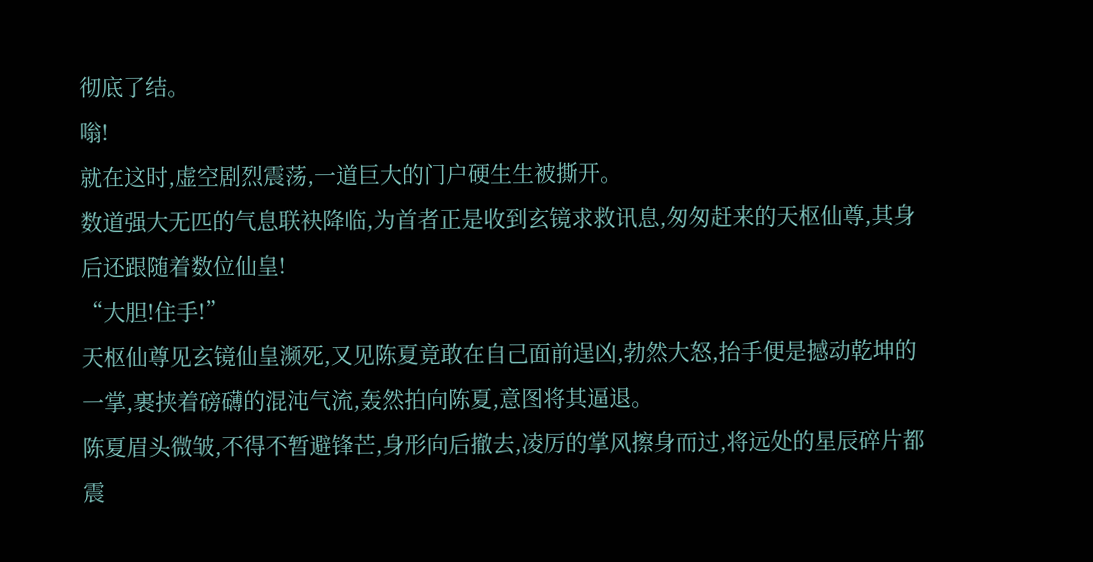彻底了结。
嗡!
就在这时,虚空剧烈震荡,一道巨大的门户硬生生被撕开。
数道强大无匹的气息联袂降临,为首者正是收到玄镜求救讯息,匆匆赶来的天枢仙尊,其身后还跟随着数位仙皇!
“大胆!住手!”
天枢仙尊见玄镜仙皇濒死,又见陈夏竟敢在自己面前逞凶,勃然大怒,抬手便是撼动乾坤的一掌,裹挟着磅礴的混沌气流,轰然拍向陈夏,意图将其逼退。
陈夏眉头微皱,不得不暂避锋芒,身形向后撤去,凌厉的掌风擦身而过,将远处的星辰碎片都震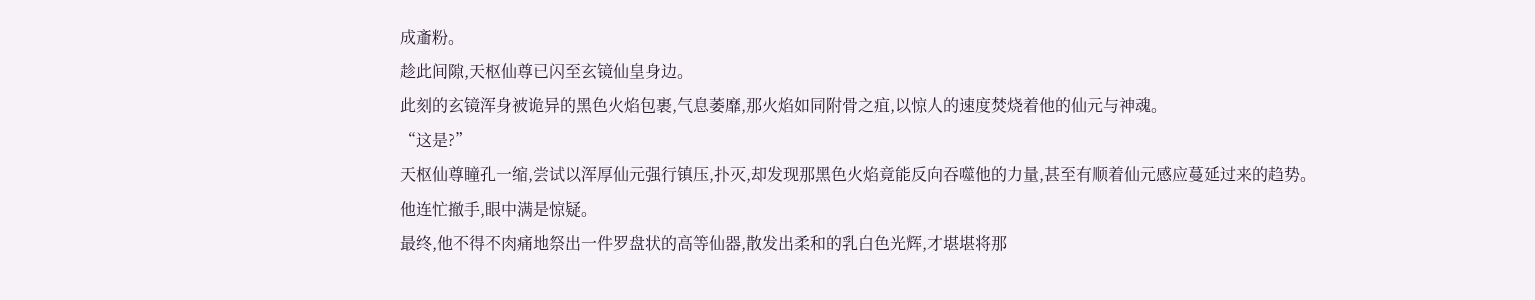成齑粉。
趁此间隙,天枢仙尊已闪至玄镜仙皇身边。
此刻的玄镜浑身被诡异的黑色火焰包裹,气息萎靡,那火焰如同附骨之疽,以惊人的速度焚烧着他的仙元与神魂。
“这是?”
天枢仙尊瞳孔一缩,尝试以浑厚仙元强行镇压,扑灭,却发现那黑色火焰竟能反向吞噬他的力量,甚至有顺着仙元感应蔓延过来的趋势。
他连忙撤手,眼中满是惊疑。
最终,他不得不肉痛地祭出一件罗盘状的高等仙器,散发出柔和的乳白色光辉,才堪堪将那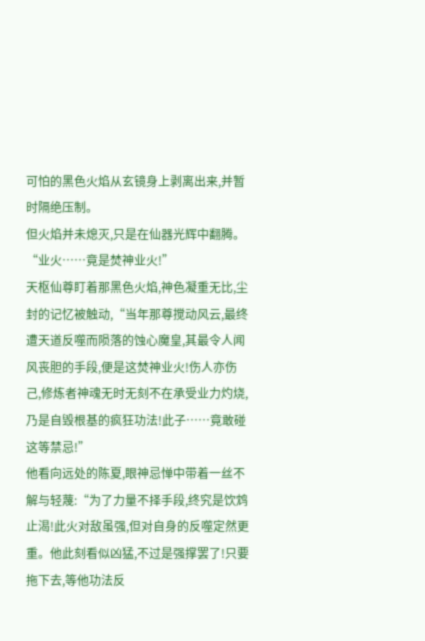可怕的黑色火焰从玄镜身上剥离出来,并暂时隔绝压制。
但火焰并未熄灭,只是在仙器光辉中翻腾。
“业火……竟是焚神业火!”
天枢仙尊盯着那黑色火焰,神色凝重无比,尘封的记忆被触动,“当年那尊搅动风云,最终遭天道反噬而陨落的蚀心魔皇,其最令人闻风丧胆的手段,便是这焚神业火!伤人亦伤己,修炼者神魂无时无刻不在承受业力灼烧,乃是自毁根基的疯狂功法!此子……竟敢碰这等禁忌!”
他看向远处的陈夏,眼神忌惮中带着一丝不解与轻蔑:“为了力量不择手段,终究是饮鸩止渴!此火对敌虽强,但对自身的反噬定然更重。他此刻看似凶猛,不过是强撑罢了!只要拖下去,等他功法反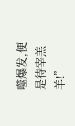噬爆发,便是待宰羔羊!”